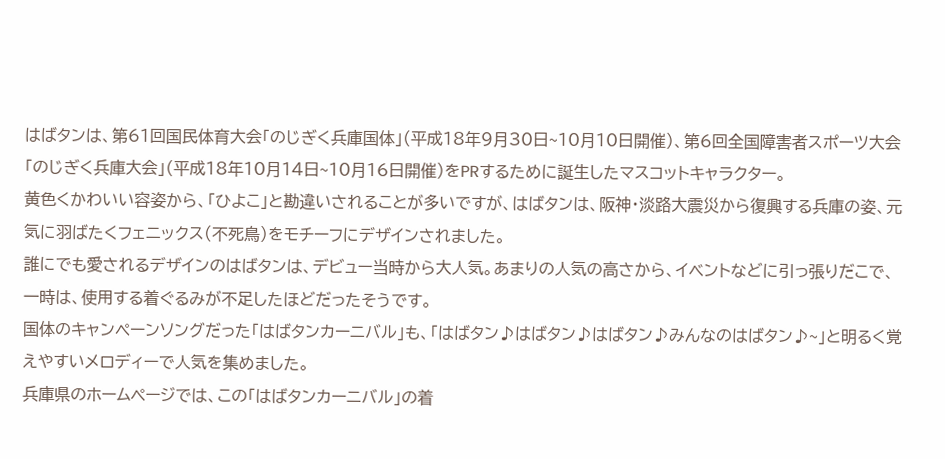はばタンは、第61回国民体育大会「のじぎく兵庫国体」(平成18年9月30日~10月10日開催)、第6回全国障害者スポーツ大会「のじぎく兵庫大会」(平成18年10月14日~10月16日開催)をPRするために誕生したマスコットキャラクター。
黄色くかわいい容姿から、「ひよこ」と勘違いされることが多いですが、はばタンは、阪神・淡路大震災から復興する兵庫の姿、元気に羽ばたくフェニックス(不死鳥)をモチーフにデザインされました。
誰にでも愛されるデザインのはばタンは、デビュー当時から大人気。あまりの人気の高さから、イベントなどに引っ張りだこで、一時は、使用する着ぐるみが不足したほどだったそうです。
国体のキャンペーンソングだった「はばタンカーニバル」も、「はばタン♪はばタン♪はばタン♪みんなのはばタン♪~」と明るく覚えやすいメロディーで人気を集めました。
兵庫県のホームページでは、この「はばタンカーニバル」の着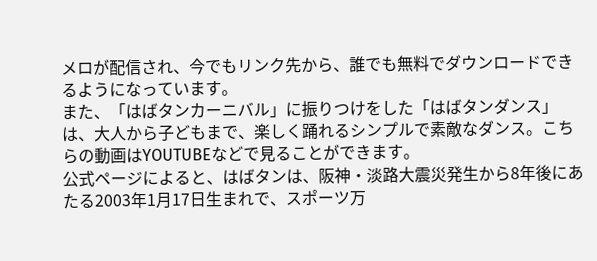メロが配信され、今でもリンク先から、誰でも無料でダウンロードできるようになっています。
また、「はばタンカーニバル」に振りつけをした「はばタンダンス」は、大人から子どもまで、楽しく踊れるシンプルで素敵なダンス。こちらの動画はYOUTUBEなどで見ることができます。
公式ページによると、はばタンは、阪神・淡路大震災発生から8年後にあたる2003年1月17日生まれで、スポーツ万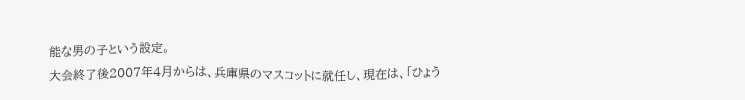能な男の子という設定。
大会終了後2007年4月からは、兵庫県のマスコットに就任し、現在は、「ひょう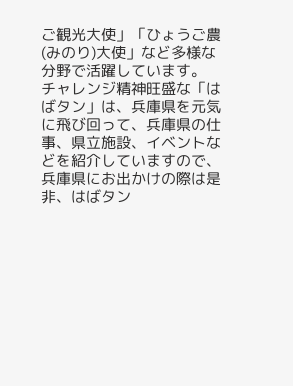ご観光大使」「ひょうご農(みのり)大使」など多様な分野で活躍しています。
チャレンジ精神旺盛な「はばタン」は、兵庫県を元気に飛び回って、兵庫県の仕事、県立施設、イベントなどを紹介していますので、兵庫県にお出かけの際は是非、はばタン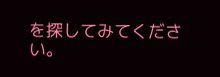を探してみてください。